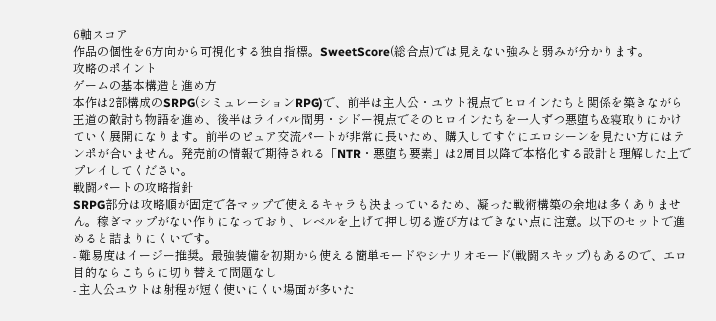6軸スコア
作品の個性を6方向から可視化する独自指標。SweetScore(総合点)では見えない強みと弱みが分かります。
攻略のポイント
ゲームの基本構造と進め方
本作は2部構成のSRPG(シミュレーションRPG)で、前半は主人公・ユウト視点でヒロインたちと関係を築きながら王道の敵討ち物語を進め、後半はライバル間男・シドー視点でそのヒロインたちを一人ずつ悪堕ち&寝取りにかけていく展開になります。前半のピュア交流パートが非常に長いため、購入してすぐにエロシーンを見たい方にはテンポが合いません。発売前の情報で期待される「NTR・悪堕ち要素」は2周目以降で本格化する設計と理解した上でプレイしてください。
戦闘パートの攻略指針
SRPG部分は攻略順が固定で各マップで使えるキャラも決まっているため、凝った戦術構築の余地は多くありません。稼ぎマップがない作りになっており、レベルを上げて押し切る遊び方はできない点に注意。以下のセットで進めると詰まりにくいです。
- 難易度はイージー推奨。最強装備を初期から使える簡単モードやシナリオモード(戦闘スキップ)もあるので、エロ目的ならこちらに切り替えて問題なし
- 主人公ユウトは射程が短く使いにくい場面が多いた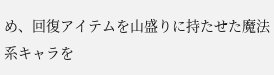め、回復アイテムを山盛りに持たせた魔法系キャラを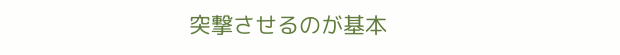突撃させるのが基本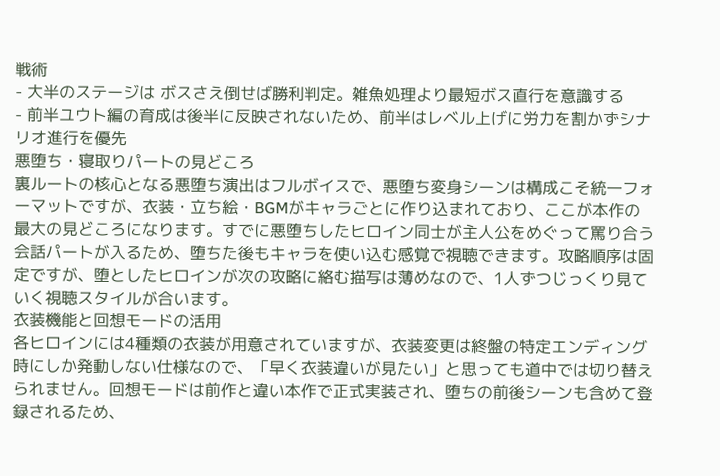戦術
- 大半のステージは ボスさえ倒せば勝利判定。雑魚処理より最短ボス直行を意識する
- 前半ユウト編の育成は後半に反映されないため、前半はレベル上げに労力を割かずシナリオ進行を優先
悪堕ち・寝取りパートの見どころ
裏ルートの核心となる悪堕ち演出はフルボイスで、悪堕ち変身シーンは構成こそ統一フォーマットですが、衣装・立ち絵・BGMがキャラごとに作り込まれており、ここが本作の最大の見どころになります。すでに悪堕ちしたヒロイン同士が主人公をめぐって罵り合う会話パートが入るため、堕ちた後もキャラを使い込む感覚で視聴できます。攻略順序は固定ですが、堕としたヒロインが次の攻略に絡む描写は薄めなので、1人ずつじっくり見ていく視聴スタイルが合います。
衣装機能と回想モードの活用
各ヒロインには4種類の衣装が用意されていますが、衣装変更は終盤の特定エンディング時にしか発動しない仕様なので、「早く衣装違いが見たい」と思っても道中では切り替えられません。回想モードは前作と違い本作で正式実装され、堕ちの前後シーンも含めて登録されるため、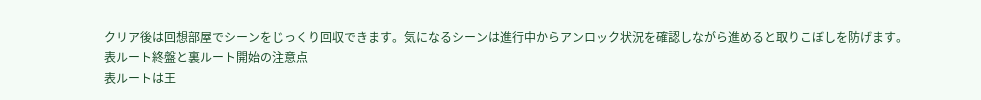クリア後は回想部屋でシーンをじっくり回収できます。気になるシーンは進行中からアンロック状況を確認しながら進めると取りこぼしを防げます。
表ルート終盤と裏ルート開始の注意点
表ルートは王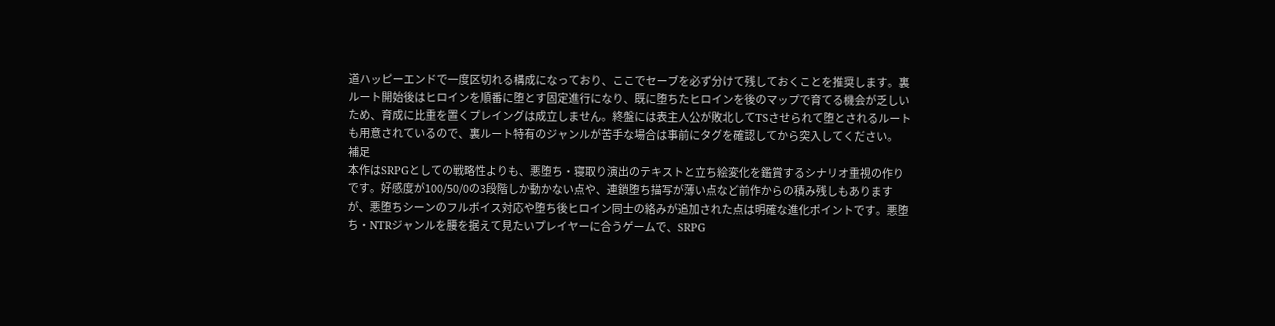道ハッピーエンドで一度区切れる構成になっており、ここでセーブを必ず分けて残しておくことを推奨します。裏ルート開始後はヒロインを順番に堕とす固定進行になり、既に堕ちたヒロインを後のマップで育てる機会が乏しいため、育成に比重を置くプレイングは成立しません。終盤には表主人公が敗北してTSさせられて堕とされるルートも用意されているので、裏ルート特有のジャンルが苦手な場合は事前にタグを確認してから突入してください。
補足
本作はSRPGとしての戦略性よりも、悪堕ち・寝取り演出のテキストと立ち絵変化を鑑賞するシナリオ重視の作りです。好感度が100/50/0の3段階しか動かない点や、連鎖堕ち描写が薄い点など前作からの積み残しもありますが、悪堕ちシーンのフルボイス対応や堕ち後ヒロイン同士の絡みが追加された点は明確な進化ポイントです。悪堕ち・NTRジャンルを腰を据えて見たいプレイヤーに合うゲームで、SRPG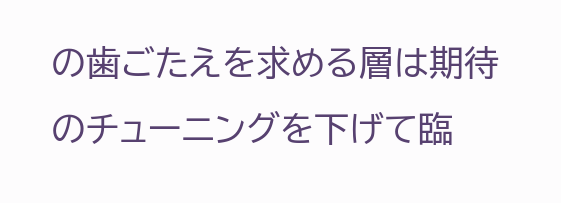の歯ごたえを求める層は期待のチューニングを下げて臨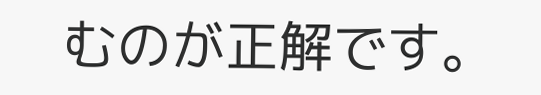むのが正解です。